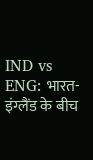IND vs ENG: भारत-इंग्लैंड के बीच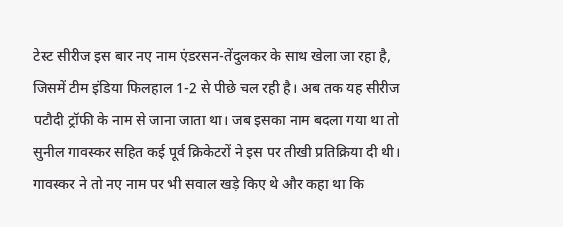टेस्ट सीरीज इस बार नए नाम एंडरसन-तेंदुलकर के साथ खेला जा रहा है, जिसमें टीम इंडिया फिलहाल 1-2 से पीछे चल रही है। अब तक यह सीरीज पटौदी ट्रॉफी के नाम से जाना जाता था। जब इसका नाम बदला गया था तो सुनील गावस्कर सहित कई पूर्व क्रिकेटरों ने इस पर तीखी प्रतिक्रिया दी थी। गावस्कर ने तो नए नाम पर भी सवाल खड़े किए थे और कहा था कि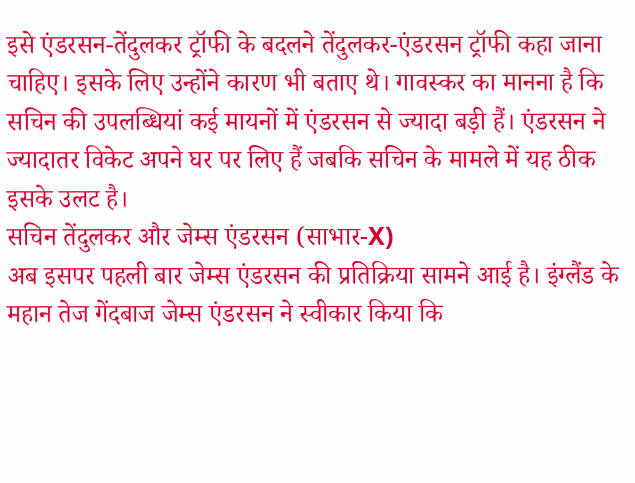इसे एंडरसन-तेंदुलकर ट्रॉफी के बदलने तेंदुलकर-एंडरसन ट्रॉफी कहा जाना चाहिए। इसके लिए उन्होंने कारण भी बताए थे। गावस्कर का मानना है कि सचिन की उपलब्धियां कई मायनों में एंडरसन से ज्यादा बड़ी हैं। एंडरसन ने ज्यादातर विकेट अपने घर पर लिए हैं जबकि सचिन के मामले में यह ठीक इसके उलट है।
सचिन तेंदुलकर और जेम्स एंडरसन (साभार-X)
अब इसपर पहली बार जेम्स एंडरसन की प्रतिक्रिया सामने आई है। इंग्लैंड के महान तेज गेंदबाज जेम्स एंडरसन ने स्वीकार किया कि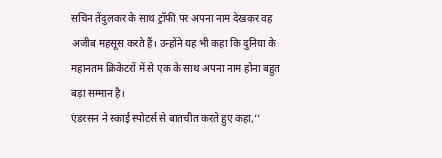सचिन तेंदुलकर के साथ ट्रॉफी पर अपना नाम देखकर वह अजीब महसूस करते हैं। उन्होंने यह भी कहा कि दुनिया के महानतम क्रिकेटरों में से एक के साथ अपना नाम होना बहुत बड़ा सम्मान है।
एंडरसन ने स्काई स्पोटर्स से बातचीत करते हुए कहा,‘‘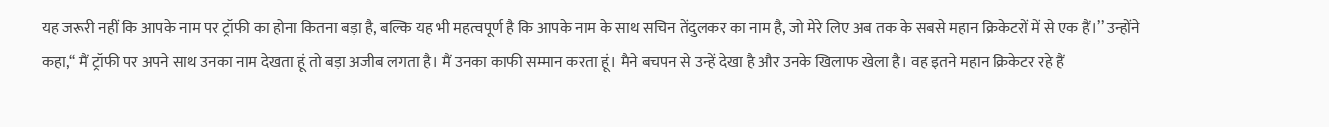यह जरूरी नहीं कि आपके नाम पर ट्रॉफी का होना कितना बड़ा है, बल्कि यह भी महत्वपूर्ण है कि आपके नाम के साथ सचिन तेंदुलकर का नाम है, जो मेरे लिए अब तक के सबसे महान क्रिकेटरों में से एक हैं।’’ उन्होंने कहा,‘‘ मैं ट्रॉफी पर अपने साथ उनका नाम देखता हूं तो बड़ा अजीब लगता है। मैं उनका काफी सम्मान करता हूं। मैने बचपन से उन्हें देखा है और उनके खिलाफ खेला है। वह इतने महान क्रिकेटर रहे हैं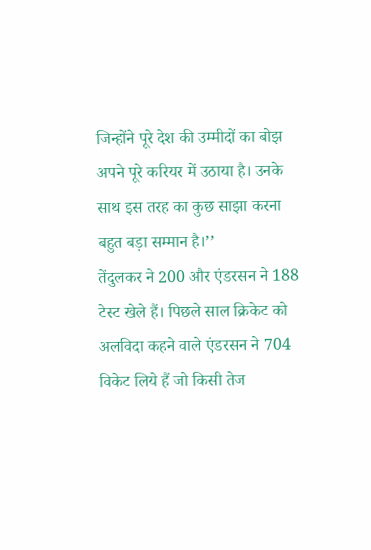जिन्होंने पूरे देश की उम्मीदों का बोझ अपने पूरे करियर में उठाया है। उनके साथ इस तरह का कुछ साझा करना बहुत बड़ा सम्मान है।’’
तेंदुलकर ने 200 और एंडरसन ने 188 टेस्ट खेले हैं। पिछले साल क्रिकेट को अलविदा कहने वाले एंडरसन ने 704 विकेट लिये हैं जो किसी तेज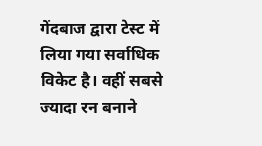गेंदबाज द्वारा टेस्ट में लिया गया सर्वाधिक विकेट है। वहीं सबसे ज्यादा रन बनाने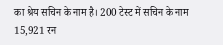का श्रेय सचिन के नाम है। 200 टेस्ट में सचिन के नाम 15,921 रन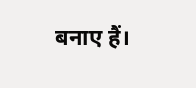बनाए हैं।